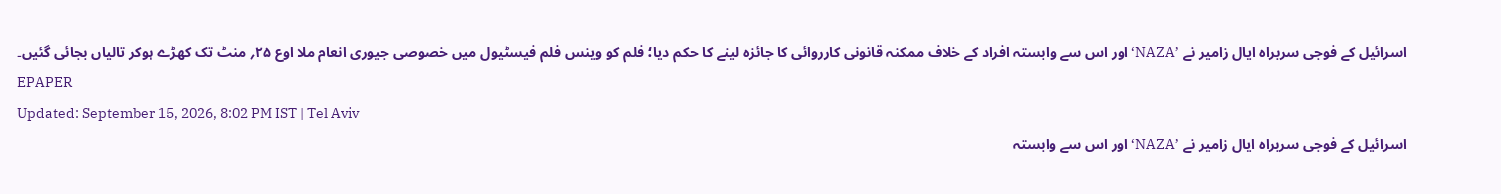اسرائیل کے فوجی سربراہ ایال زامیر نے ’NAZA‘ اور اس سے وابستہ افراد کے خلاف ممکنہ قانونی کارروائی کا جائزہ لینے کا حکم دیا؛ فلم کو وینس فلم فیسٹیول میں خصوصی جیوری انعام ملا اوع ۲۵؍ منٹ تک کھڑے ہوکر تالیاں بجائی گئیں۔
EPAPER
Updated: September 15, 2026, 8:02 PM IST | Tel Aviv
اسرائیل کے فوجی سربراہ ایال زامیر نے ’NAZA‘ اور اس سے وابستہ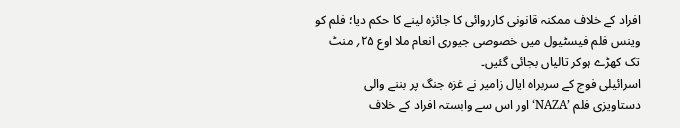افراد کے خلاف ممکنہ قانونی کارروائی کا جائزہ لینے کا حکم دیا؛ فلم کو وینس فلم فیسٹیول میں خصوصی جیوری انعام ملا اوع ۲۵؍ منٹ تک کھڑے ہوکر تالیاں بجائی گئیں۔
اسرائیلی فوج کے سربراہ ایال زامیر نے غزہ جنگ پر بننے والی دستاویزی فلم ’NAZA‘ اور اس سے وابستہ افراد کے خلاف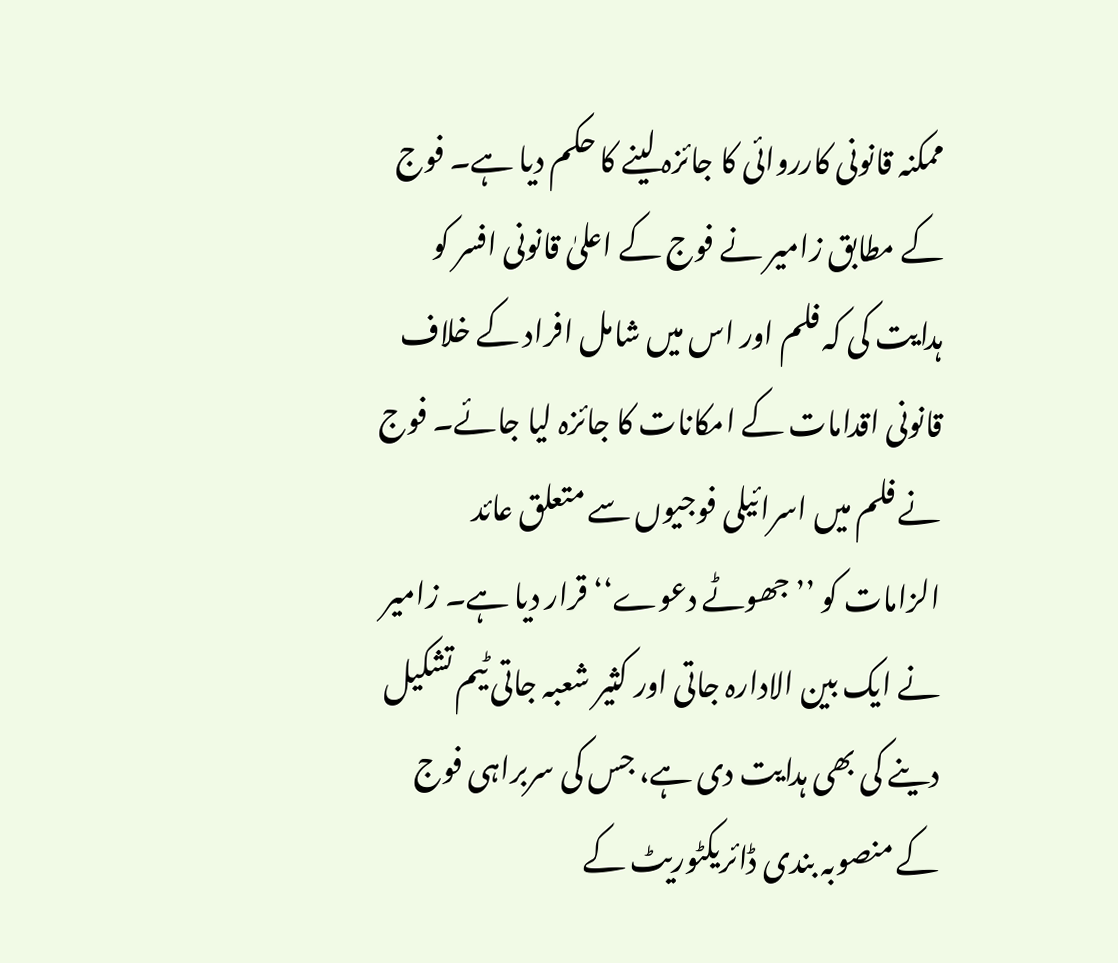ممکنہ قانونی کارروائی کا جائزہ لینے کا حکم دیا ہے۔ فوج کے مطابق زامیر نے فوج کے اعلیٰ قانونی افسر کو ہدایت کی کہ فلم اور اس میں شامل افراد کے خلاف قانونی اقدامات کے امکانات کا جائزہ لیا جائے۔ فوج نے فلم میں اسرائیلی فوجیوں سے متعلق عائد الزامات کو ’’جھوٹے دعوے‘‘ قرار دیا ہے۔ زامیر نے ایک بین الادارہ جاتی اور کثیر شعبہ جاتی ٹیم تشکیل دینے کی بھی ہدایت دی ہے، جس کی سربراہی فوج کے منصوبہ بندی ڈائریکٹوریٹ کے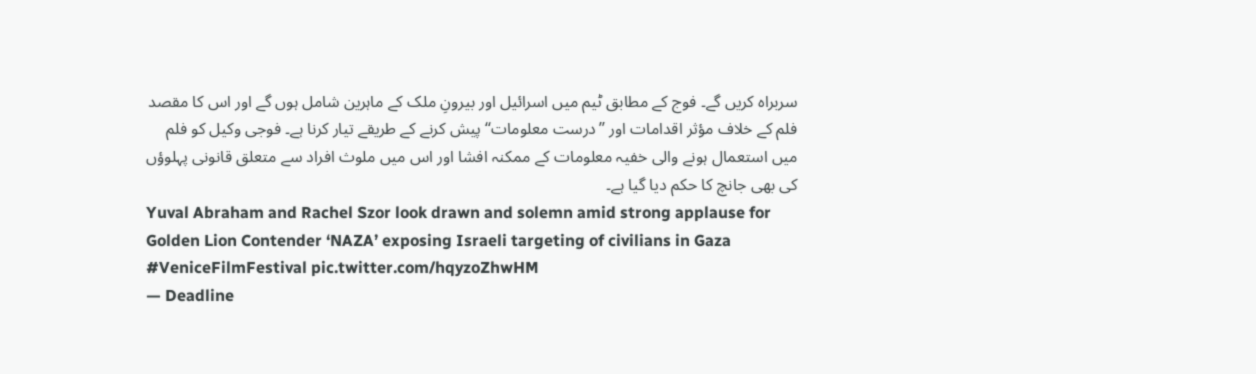سربراہ کریں گے۔ فوج کے مطابق ٹیم میں اسرائیل اور بیرونِ ملک کے ماہرین شامل ہوں گے اور اس کا مقصد فلم کے خلاف مؤثر اقدامات اور ’’درست معلومات‘‘ پیش کرنے کے طریقے تیار کرنا ہے۔ فوجی وکیل کو فلم میں استعمال ہونے والی خفیہ معلومات کے ممکنہ افشا اور اس میں ملوث افراد سے متعلق قانونی پہلوؤں کی بھی جانچ کا حکم دیا گیا ہے۔
Yuval Abraham and Rachel Szor look drawn and solemn amid strong applause for Golden Lion Contender ‘NAZA’ exposing Israeli targeting of civilians in Gaza #VeniceFilmFestival pic.twitter.com/hqyzoZhwHM
— Deadline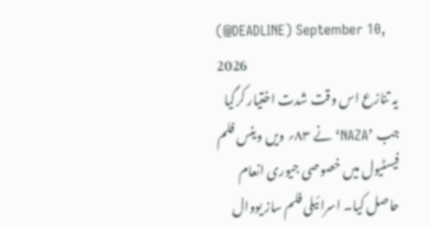(@DEADLINE) September 10, 2026
یہ تنازع اس وقت شدت اختیار کرگیا جب ’NAZA‘ نے ۸۳؍ ویں وینس فلم فیسٹیول میں خصوصی جیوری انعام حاصل کیا۔ اسرائیلی فلم ساز یووال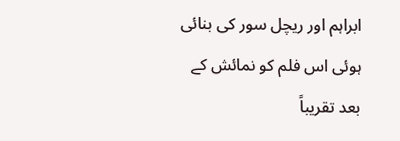ابراہم اور ریچل سور کی بنائی ہوئی اس فلم کو نمائش کے بعد تقریباً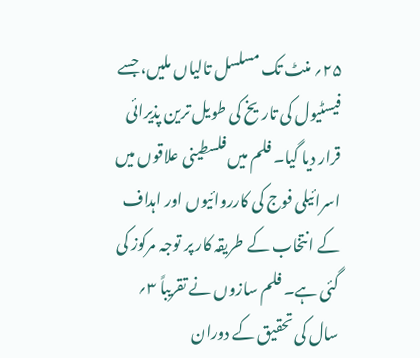۲۵؍ منٹ تک مسلسل تالیاں ملیں، جسے فیسٹیول کی تاریخ کی طویل ترین پذیرائی قرار دیا گیا۔ فلم میں فلسطینی علاقوں میں اسرائیلی فوج کی کارروائیوں اور اہداف کے انتخاب کے طریقہ کار پر توجہ مرکوز کی گئی ہے۔ فلم سازوں نے تقریباً ۳؍ سال کی تحقیق کے دوران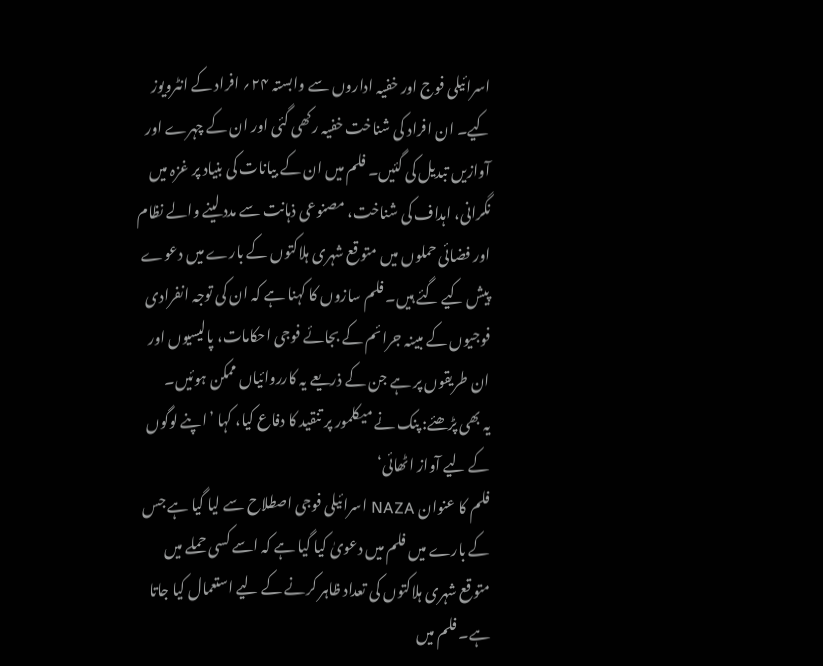اسرائیلی فوج اور خفیہ اداروں سے وابستہ ۲۴؍ افراد کے انٹرویوز کیے۔ ان افراد کی شناخت خفیہ رکھی گئی اور ان کے چہرے اور آوازیں تبدیل کی گئیں۔ فلم میں ان کے بیانات کی بنیاد پر غزہ میں نگرانی، اہداف کی شناخت، مصنوعی ذہانت سے مدد لینے والے نظام اور فضائی حملوں میں متوقع شہری ہلاکتوں کے بارے میں دعوے پیش کیے گئے ہیں۔ فلم سازوں کا کہنا ہے کہ ان کی توجہ انفرادی فوجیوں کے مبینہ جرائم کے بجائے فوجی احکامات، پالیسیوں اور ان طریقوں پر ہے جن کے ذریعے یہ کارروائیاں ممکن ہوئیں۔
یہ بھی پڑھئے: پنک نے میکلمور پر تنقید کا دفاع کیا، کہا ’اپنے لوگوں کے لیے آواز اٹھائی‘
فلم کا عنوان NAZA اسرائیلی فوجی اصطلاح سے لیا گیا ہے جس کے بارے میں فلم میں دعویٰ کیا گیا ہے کہ اسے کسی حملے میں متوقع شہری ہلاکتوں کی تعداد ظاہر کرنے کے لیے استعمال کیا جاتا ہے۔ فلم میں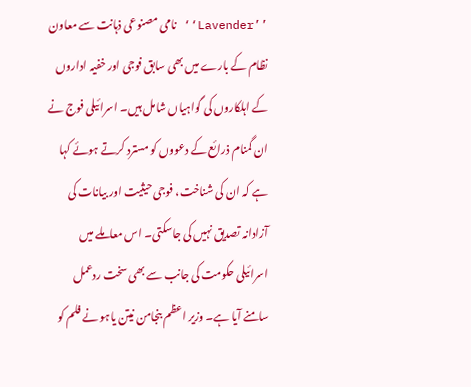’’Lavender‘‘ نامی مصنوعی ذہانت سے معاون نظام کے بارے میں بھی سابق فوجی اور خفیہ اداروں کے اہلکاروں کی گواہیاں شامل ہیں۔ اسرائیلی فوج نے ان گمنام ذرائع کے دعووں کو مسترد کرتے ہوئے کہا ہے کہ ان کی شناخت، فوجی حیثیت اور بیانات کی آزادانہ تصدیق نہیں کی جاسکتی۔ اس معاملے میں اسرائیلی حکومت کی جانب سے بھی سخت ردعمل سامنے آیا ہے۔ وزیر اعظم بنجامن نیتن یاہو نے فلم کو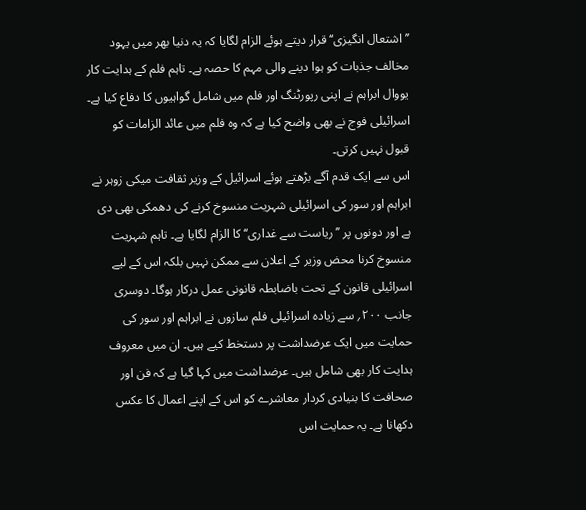’’اشتعال انگیزی‘‘ قرار دیتے ہوئے الزام لگایا کہ یہ دنیا بھر میں یہود مخالف جذبات کو ہوا دینے والی مہم کا حصہ ہے۔ تاہم فلم کے ہدایت کار یووال ابراہم نے اپنی رپورٹنگ اور فلم میں شامل گواہیوں کا دفاع کیا ہے۔ اسرائیلی فوج نے بھی واضح کیا ہے کہ وہ فلم میں عائد الزامات کو قبول نہیں کرتی۔
اس سے ایک قدم آگے بڑھتے ہوئے اسرائیل کے وزیر ثقافت میکی زوہر نے ابراہم اور سور کی اسرائیلی شہریت منسوخ کرنے کی دھمکی بھی دی ہے اور دونوں پر ’’ریاست سے غداری‘‘ کا الزام لگایا ہے۔ تاہم شہریت منسوخ کرنا محض وزیر کے اعلان سے ممکن نہیں بلکہ اس کے لیے اسرائیلی قانون کے تحت باضابطہ قانونی عمل درکار ہوگا۔ دوسری جانب ۲۰۰؍ سے زیادہ اسرائیلی فلم سازوں نے ابراہم اور سور کی حمایت میں ایک عرضداشت پر دستخط کیے ہیں۔ ان میں معروف ہدایت کار بھی شامل ہیں۔ عرضداشت میں کہا گیا ہے کہ فن اور صحافت کا بنیادی کردار معاشرے کو اس کے اپنے اعمال کا عکس دکھانا ہے۔ یہ حمایت اس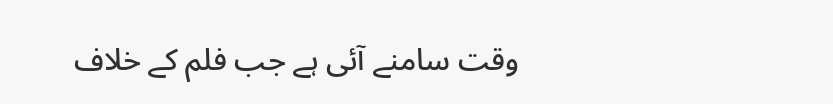وقت سامنے آئی ہے جب فلم کے خلاف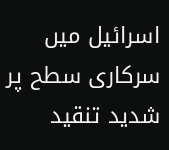اسرائیل میں سرکاری سطح پر شدید تنقید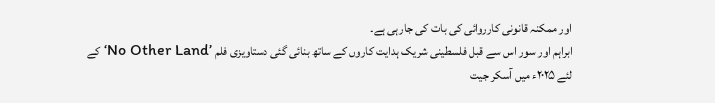اور ممکنہ قانونی کارروائی کی بات کی جارہی ہے۔
ابراہم اور سور اس سے قبل فلسطینی شریک ہدایت کاروں کے ساتھ بنائی گئی دستاویزی فلم ’No Other Land‘ کے لئے ۲۰۲۵ء میں آسکر جیت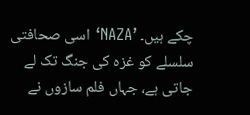چکے ہیں۔ ’NAZA‘ اسی صحافتی سلسلے کو غزہ کی جنگ تک لے جاتی ہے، جہاں فلم سازوں نے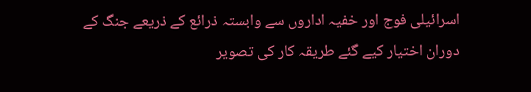اسرائیلی فوج اور خفیہ اداروں سے وابستہ ذرائع کے ذریعے جنگ کے دوران اختیار کیے گئے طریقہ کار کی تصویر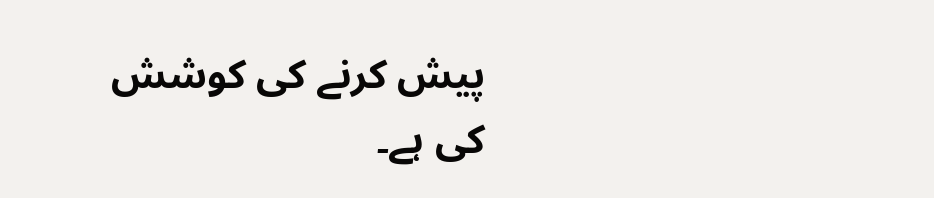پیش کرنے کی کوشش کی ہے۔